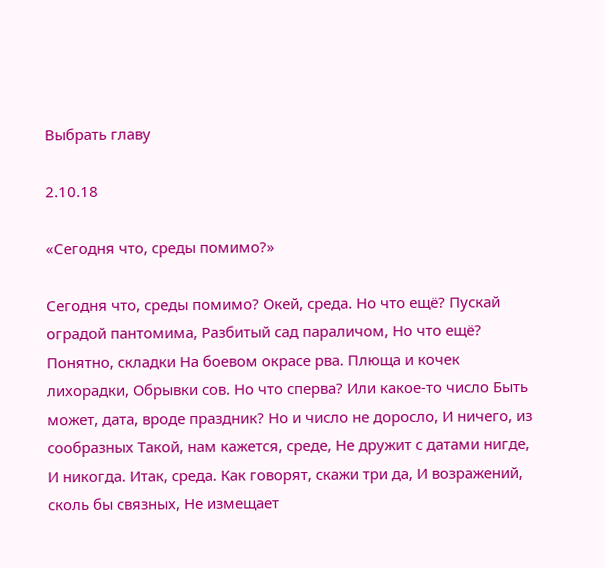Выбрать главу

2.10.18

«Сегодня что, среды помимо?»

Сегодня что, среды помимо? Окей, среда. Но что ещё? Пускай оградой пантомима, Разбитый сад параличом, Но что ещё? Понятно, складки На боевом окрасе рва. Плюща и кочек лихорадки, Обрывки сов. Но что сперва? Или какое-то число Быть может, дата, вроде праздник? Но и число не доросло, И ничего, из сообразных Такой, нам кажется, среде, Не дружит с датами нигде, И никогда. Итак, среда. Как говорят, скажи три да, И возражений, сколь бы связных, Не измещает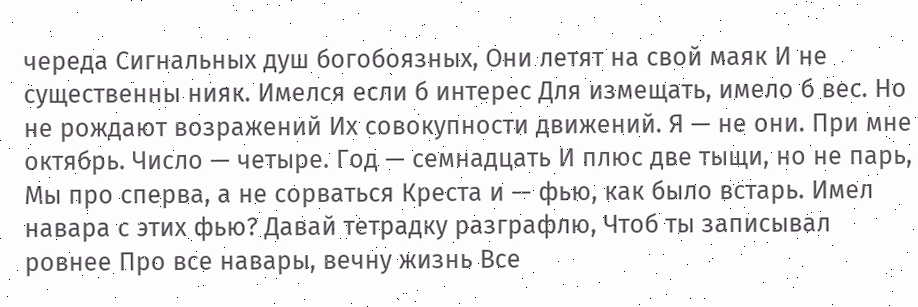череда Сигнальных душ богобоязных, Они летят на свой маяк И не существенны нияк. Имелся если б интерес Для измещать, имело б вес. Но не рождают возражений Их совокупности движений. Я — не они. При мне октябрь. Число — четыре. Год — семнадцать И плюс две тыщи, но не парь, Мы про сперва, а не сорваться Креста и — фью, как было встарь. Имел навара с этих фью? Давай тетрадку разграфлю, Чтоб ты записывал ровнее Про все навары, вечну жизнь Все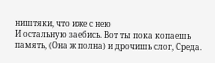ништяки, что иже с нею
И остальную заебись. Вот ты пока копаешь память, (Она ж полна) и дрочишь слог, Среда.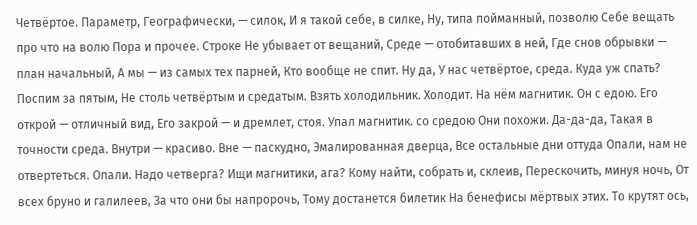Четвёртое. Параметр, Географически, — силок, И я такой себе, в силке, Ну, типа пойманный, позволю Себе вещать про что на волю Пора и прочее. Строке Не убывает от вещаний, Среде — отобитавших в ней, Где снов обрывки — план начальный, А мы — из самых тех парней, Кто вообще не спит. Ну да, У нас четвёртое, среда. Куда уж спать? Поспим за пятым, Не столь четвёртым и средатым. Взять холодильник. Холодит. На нём магнитик. Он с едою. Его открой — отличный вид, Его закрой — и дремлет, стоя. Упал магнитик. со средою Они похожи. Да-да-да, Такая в точности среда. Внутри — красиво. Вне — паскудно, Эмалированная дверца, Все остальные дни оттуда Опали, нам не отвертеться. Опали. Надо четверга? Ищи магнитики, ага? Кому найти, собрать и, склеив, Перескочить, минуя ночь, От всех бруно и галилеев, За что они бы напророчь, Тому достанется билетик На бенефисы мёртвых этих. То крутят ось,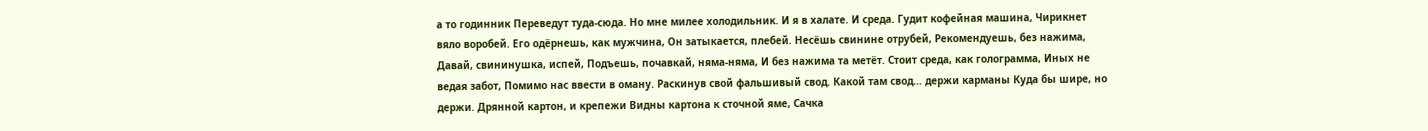а то годинник Переведут туда-сюда. Но мне милее холодильник. И я в халате. И среда. Гудит кофейная машина, Чирикнет вяло воробей. Его одёрнешь, как мужчина, Он затыкается, плебей. Несёшь свинине отрубей, Рекомендуешь, без нажима, Давай, свининушка, испей, Подъешь, почавкай, няма-няма, И без нажима та метёт. Стоит среда, как голограмма, Иных не ведая забот, Помимо нас ввести в оману. Раскинув свой фальшивый свод. Какой там свод… держи карманы Куда бы шире, но держи. Дрянной картон, и крепежи Видны картона к сточной яме, Сачка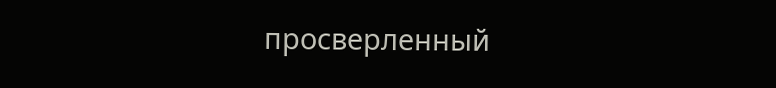просверленный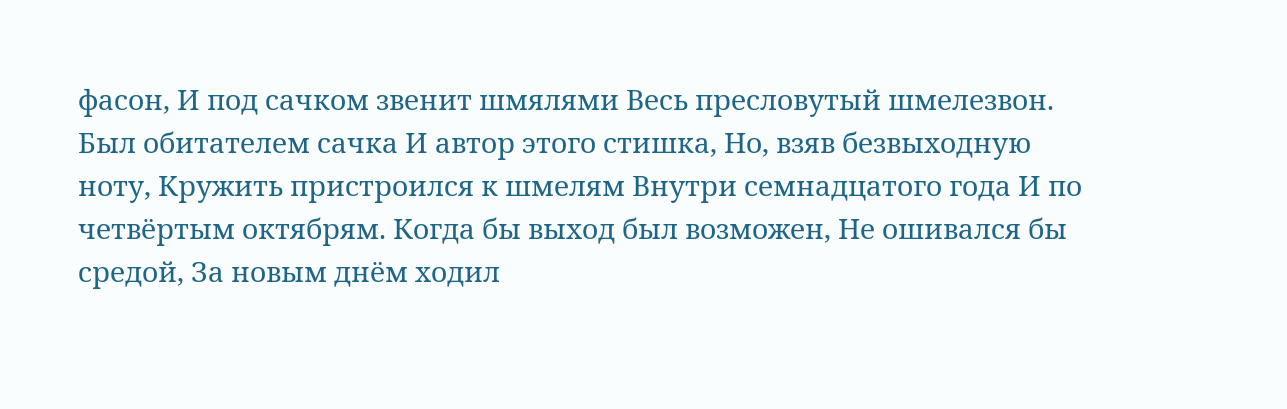фасон, И под сачком звенит шмялями Весь пресловутый шмелезвон. Был обитателем сачка И автор этого стишка, Но, взяв безвыходную ноту, Кружить пристроился к шмелям Внутри семнадцатого года И по четвёртым октябрям. Когда бы выход был возможен, Не ошивался бы средой, За новым днём ходил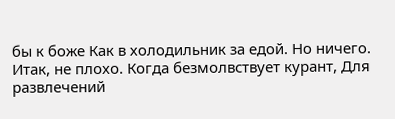бы к боже Как в холодильник за едой. Но ничего. Итак, не плохо. Когда безмолвствует курант, Для развлечений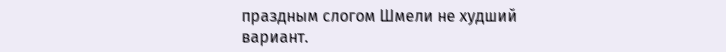праздным слогом Шмели не худший вариант.